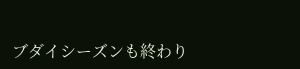ブダイシーズンも終わり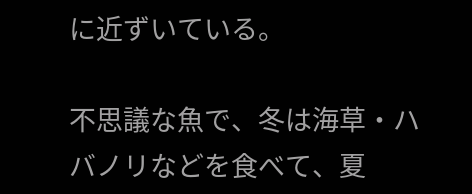に近ずいている。

不思議な魚で、冬は海草・ハバノリなどを食べて、夏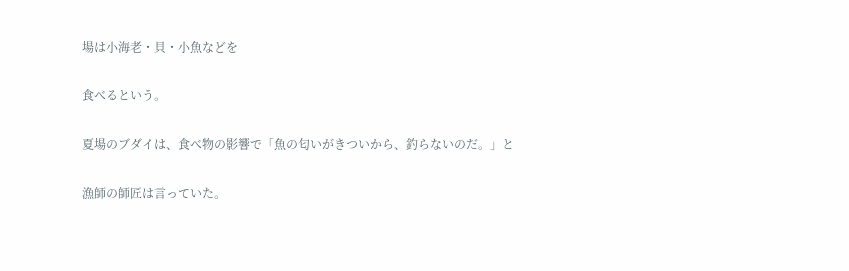場は小海老・貝・小魚などを

食べるという。

夏場のブダイは、食べ物の影響で「魚の匂いがきついから、釣らないのだ。」と

漁師の師匠は言っていた。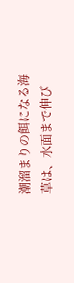潮溜まりの餌になる海草は、水面まで伸び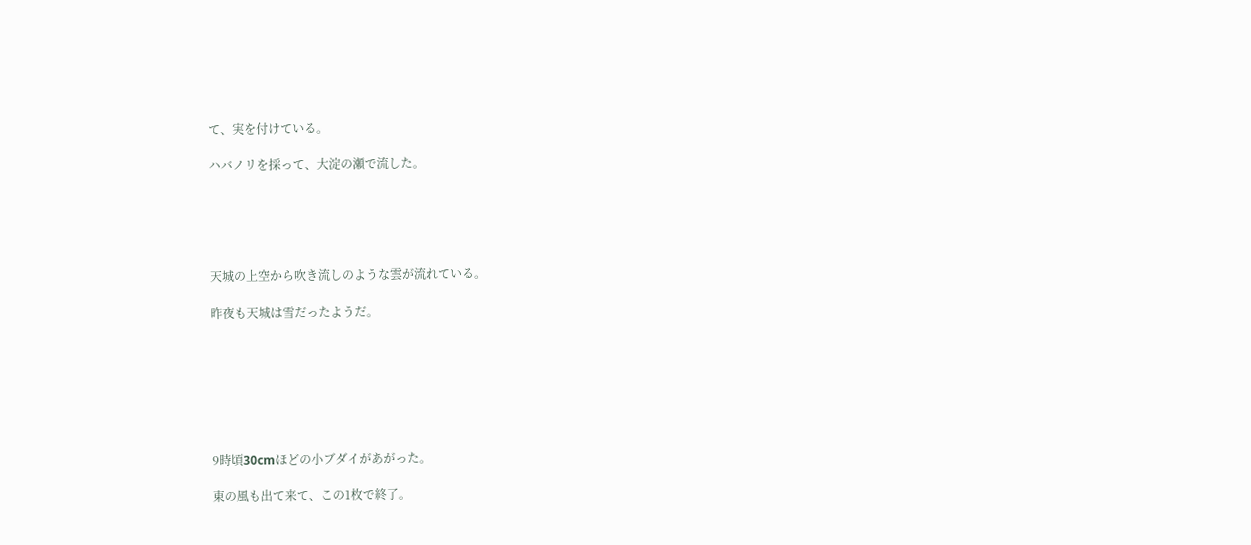て、実を付けている。

ハバノリを採って、大淀の瀬で流した。





天城の上空から吹き流しのような雲が流れている。

昨夜も天城は雪だったようだ。







9時頃30cmほどの小ブダイがあがった。

東の風も出て来て、この1枚で終了。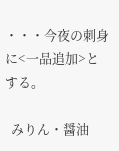・・・今夜の刺身に<一品追加>とする。

  みりん・醤油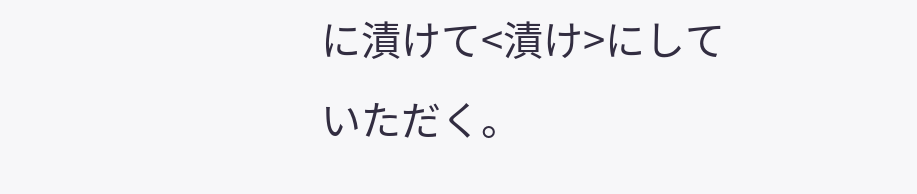に漬けて<漬け>にしていただく。